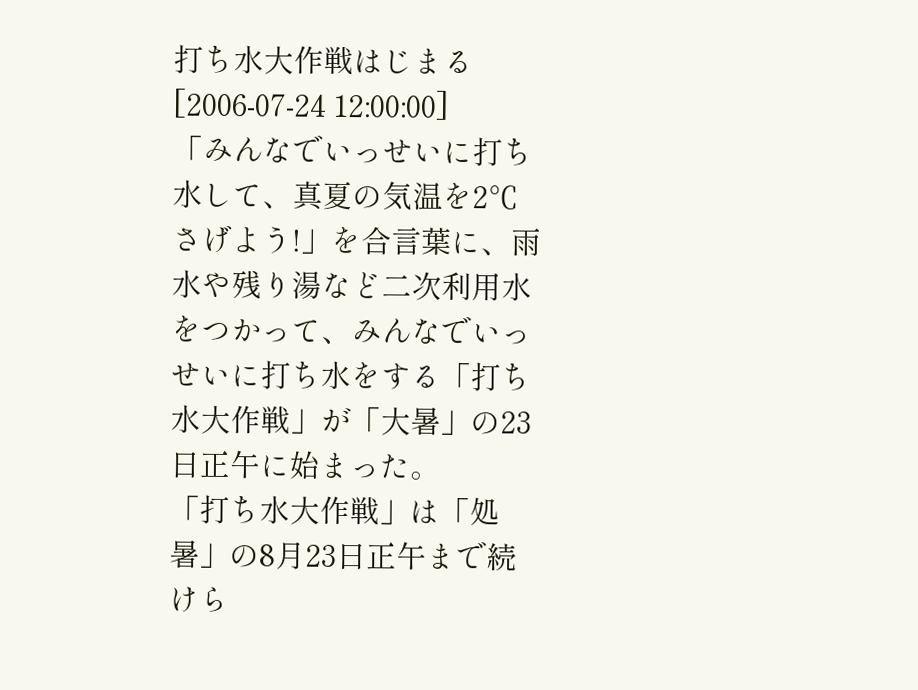打ち水大作戦はじまる
[2006-07-24 12:00:00]
「みんなでいっせいに打ち水して、真夏の気温を2℃さげよう!」を合言葉に、雨水や残り湯など二次利用水をつかって、みんなでいっせいに打ち水をする「打ち水大作戦」が「大暑」の23日正午に始まった。
「打ち水大作戦」は「処暑」の8月23日正午まで続けら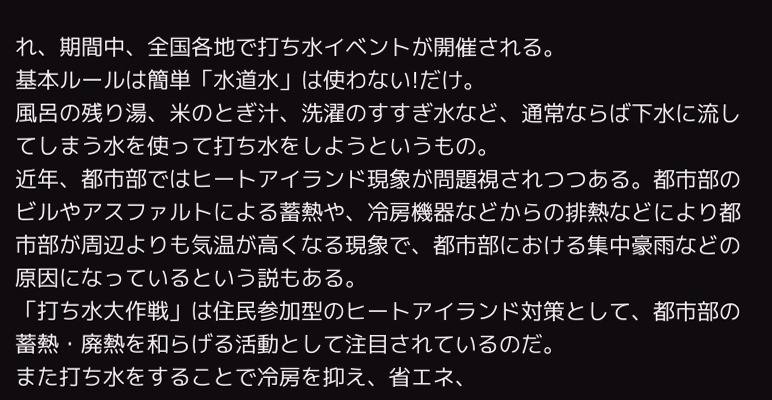れ、期間中、全国各地で打ち水イベントが開催される。
基本ルールは簡単「水道水」は使わない!だけ。
風呂の残り湯、米のとぎ汁、洗濯のすすぎ水など、通常ならば下水に流してしまう水を使って打ち水をしようというもの。
近年、都市部ではヒートアイランド現象が問題視されつつある。都市部のビルやアスファルトによる蓄熱や、冷房機器などからの排熱などにより都市部が周辺よりも気温が高くなる現象で、都市部における集中豪雨などの原因になっているという説もある。
「打ち水大作戦」は住民参加型のヒートアイランド対策として、都市部の蓄熱・廃熱を和らげる活動として注目されているのだ。
また打ち水をすることで冷房を抑え、省エネ、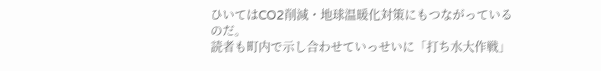ひいてはCO2削減・地球温暖化対策にもつながっているのだ。
読者も町内で示し合わせていっせいに「打ち水大作戦」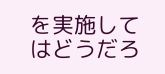を実施してはどうだろ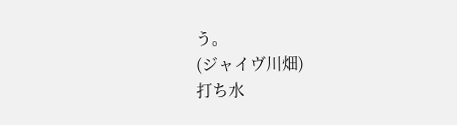う。
(ジャイヴ川畑)
打ち水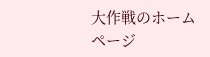大作戦のホームページ